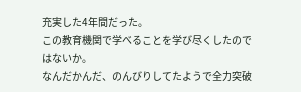充実した4年間だった。
この教育機関で学べることを学び尽くしたのではないか。
なんだかんだ、のんびりしてたようで全力突破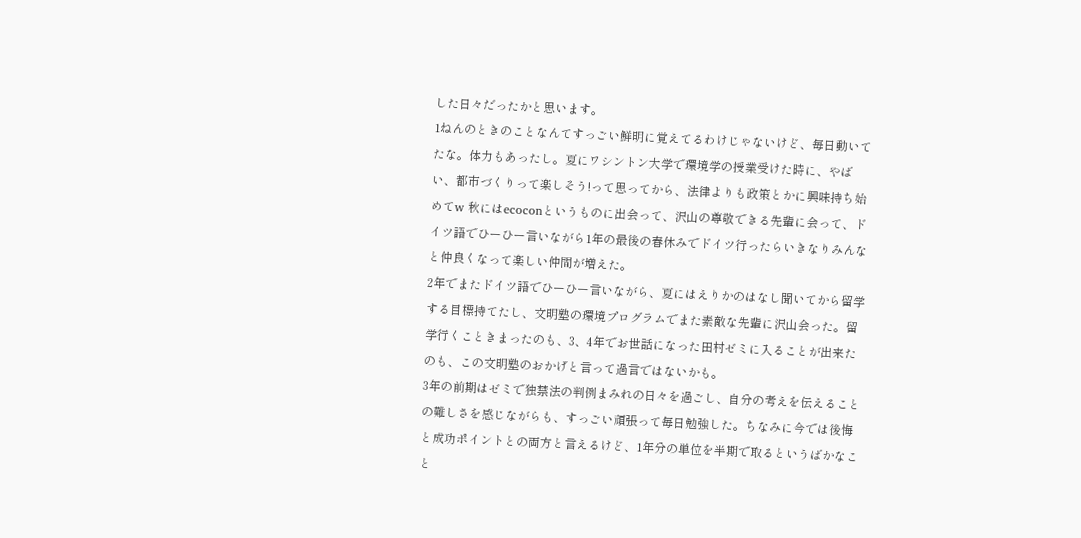した日々だったかと思います。
1ねんのときのことなんてすっごい鮮明に覚えてるわけじゃないけど、毎日動いてたな。体力もあったし。夏にワシントン大学で環境学の授業受けた時に、やばい、都市づくりって楽しそう!って思ってから、法律よりも政策とかに興味持ち始めてw 秋にはecoconというものに出会って、沢山の尊敬できる先輩に会って、ドイツ語でひーひー言いながら1年の最後の春休みでドイツ行ったらいきなりみんなと仲良くなって楽しい仲間が増えた。
2年でまたドイツ語でひーひー言いながら、夏にはえりかのはなし聞いてから留学する目標持てたし、文明塾の環境プログラムでまた素敵な先輩に沢山会った。留学行くこときまったのも、3、4年でお世話になった田村ゼミに入ることが出来たのも、この文明塾のおかげと言って過言ではないかも。
3年の前期はゼミで独禁法の判例まみれの日々を過ごし、自分の考えを伝えることの難しさを感じながらも、すっごい頑張って毎日勉強した。ちなみに今では後悔と成功ポイントとの両方と言えるけど、1年分の単位を半期で取るというばかなこと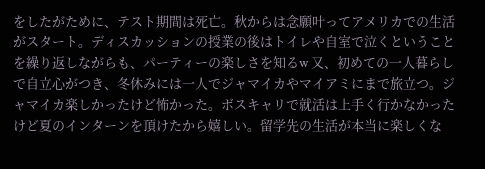をしたがために、テスト期間は死亡。秋からは念願叶ってアメリカでの生活がスタート。ディスカッションの授業の後はトイレや自室で泣くということを繰り返しながらも、パーティーの楽しさを知るw 又、初めての一人暮らしで自立心がつき、冬休みには一人でジャマイカやマイアミにまで旅立つ。ジャマイカ楽しかったけど怖かった。ボスキャリで就活は上手く行かなかったけど夏のインターンを頂けたから嬉しい。留学先の生活が本当に楽しくな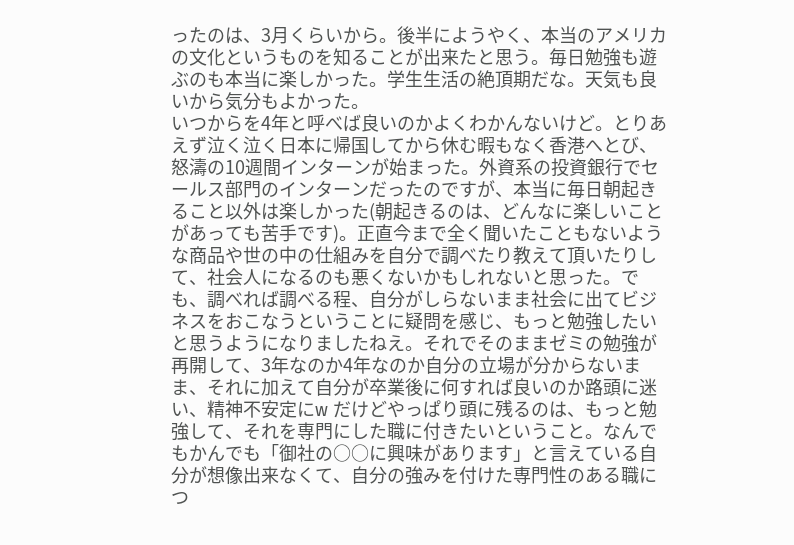ったのは、3月くらいから。後半にようやく、本当のアメリカの文化というものを知ることが出来たと思う。毎日勉強も遊ぶのも本当に楽しかった。学生生活の絶頂期だな。天気も良いから気分もよかった。
いつからを4年と呼べば良いのかよくわかんないけど。とりあえず泣く泣く日本に帰国してから休む暇もなく香港へとび、怒濤の10週間インターンが始まった。外資系の投資銀行でセールス部門のインターンだったのですが、本当に毎日朝起きること以外は楽しかった(朝起きるのは、どんなに楽しいことがあっても苦手です)。正直今まで全く聞いたこともないような商品や世の中の仕組みを自分で調べたり教えて頂いたりして、社会人になるのも悪くないかもしれないと思った。でも、調べれば調べる程、自分がしらないまま社会に出てビジネスをおこなうということに疑問を感じ、もっと勉強したいと思うようになりましたねえ。それでそのままゼミの勉強が再開して、3年なのか4年なのか自分の立場が分からないまま、それに加えて自分が卒業後に何すれば良いのか路頭に迷い、精神不安定にw だけどやっぱり頭に残るのは、もっと勉強して、それを専門にした職に付きたいということ。なんでもかんでも「御社の○○に興味があります」と言えている自分が想像出来なくて、自分の強みを付けた専門性のある職につ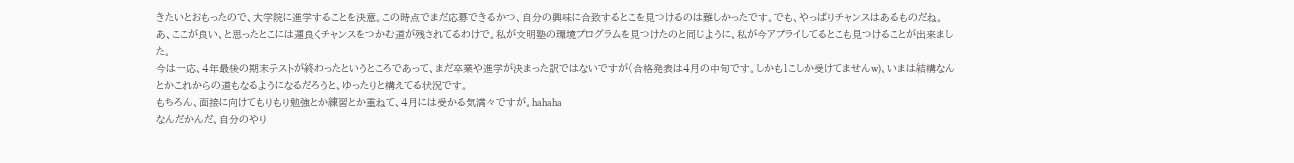きたいとおもったので、大学院に進学することを決意。この時点でまだ応募できるかつ、自分の興味に合致するとこを見つけるのは難しかったです。でも、やっぱりチャンスはあるものだね。あ、ここが良い、と思ったとこには運良くチャンスをつかむ道が残されてるわけで。私が文明塾の環境プログラムを見つけたのと同じように、私が今アプライしてるとこも見つけることが出来ました。
今は一応、4年最後の期末テストが終わったというところであって、まだ卒業や進学が決まった訳ではないですが(合格発表は4月の中旬です。しかも1こしか受けてませんw)、いまは結構なんとかこれからの道もなるようになるだろうと、ゆったりと構えてる状況です。
もちろん、面接に向けてもりもり勉強とか練習とか重ねて、4月には受かる気満々ですが。hahaha
なんだかんだ、自分のやり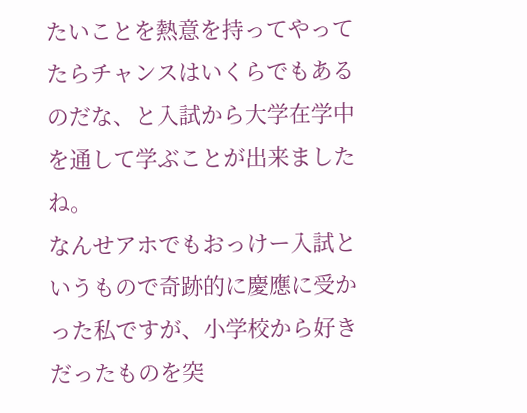たいことを熱意を持ってやってたらチャンスはいくらでもあるのだな、と入試から大学在学中を通して学ぶことが出来ましたね。
なんせアホでもおっけー入試というもので奇跡的に慶應に受かった私ですが、小学校から好きだったものを突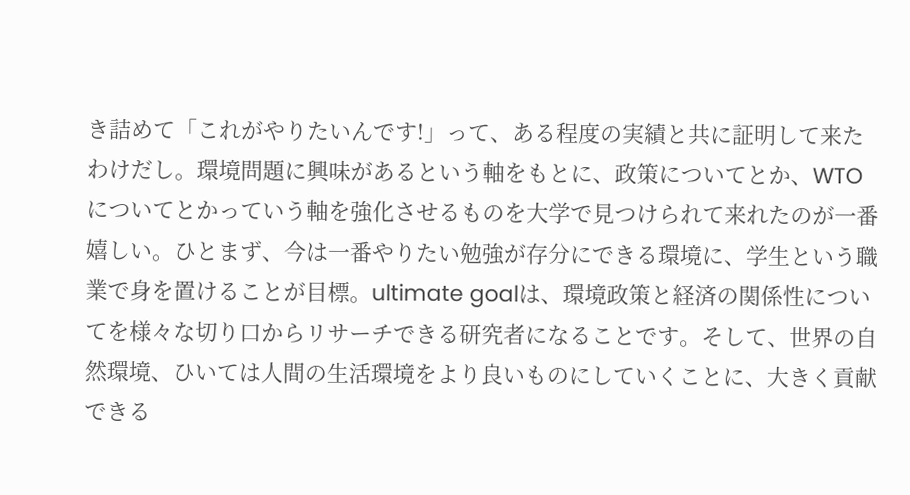き詰めて「これがやりたいんです!」って、ある程度の実績と共に証明して来たわけだし。環境問題に興味があるという軸をもとに、政策についてとか、WTO についてとかっていう軸を強化させるものを大学で見つけられて来れたのが一番嬉しい。ひとまず、今は一番やりたい勉強が存分にできる環境に、学生という職業で身を置けることが目標。ultimate goalは、環境政策と経済の関係性についてを様々な切り口からリサーチできる研究者になることです。そして、世界の自然環境、ひいては人間の生活環境をより良いものにしていくことに、大きく貢献できる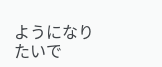ようになりたいで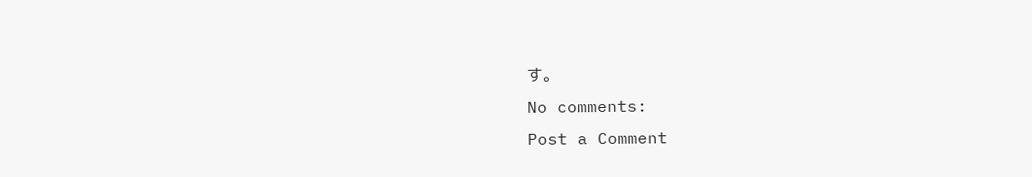す。
No comments:
Post a Comment